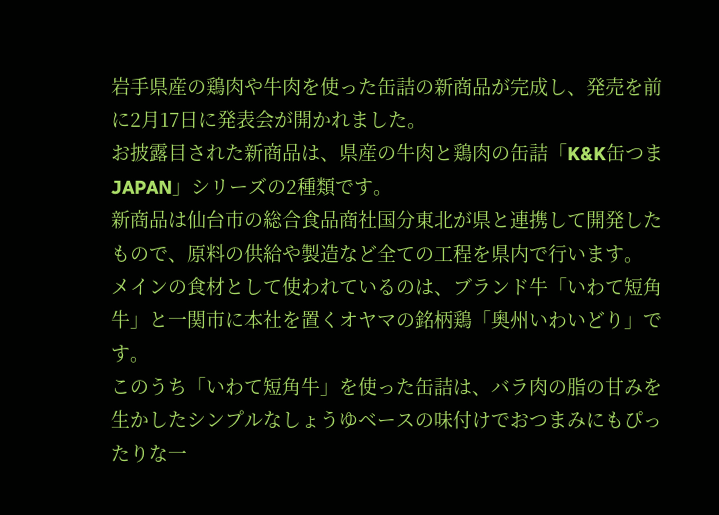岩手県産の鶏肉や牛肉を使った缶詰の新商品が完成し、発売を前に2月17日に発表会が開かれました。
お披露目された新商品は、県産の牛肉と鶏肉の缶詰「K&K缶つまJAPAN」シリーズの2種類です。
新商品は仙台市の総合食品商社国分東北が県と連携して開発したもので、原料の供給や製造など全ての工程を県内で行います。
メインの食材として使われているのは、ブランド牛「いわて短角牛」と一関市に本社を置くオヤマの銘柄鶏「奥州いわいどり」です。
このうち「いわて短角牛」を使った缶詰は、バラ肉の脂の甘みを生かしたシンプルなしょうゆベースの味付けでおつまみにもぴったりな一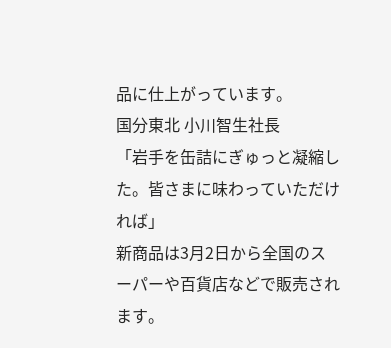品に仕上がっています。
国分東北 小川智生社長
「岩手を缶詰にぎゅっと凝縮した。皆さまに味わっていただければ」
新商品は3月2日から全国のスーパーや百貨店などで販売されます。